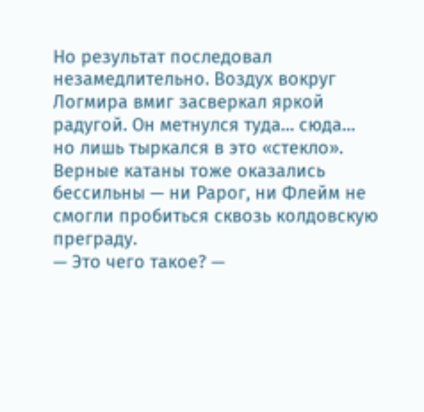Но результат последовал незамедлительно. Воздух вокруг Логмира вмиг засверкал яркой радугой. Он метнулся туда… сюда… но лишь тыркался в это «стекло». Верные катаны тоже оказались бессильны — ни Рарог, ни Флейм не смогли пробиться сквозь колдовскую преграду.
— Это чего такое? —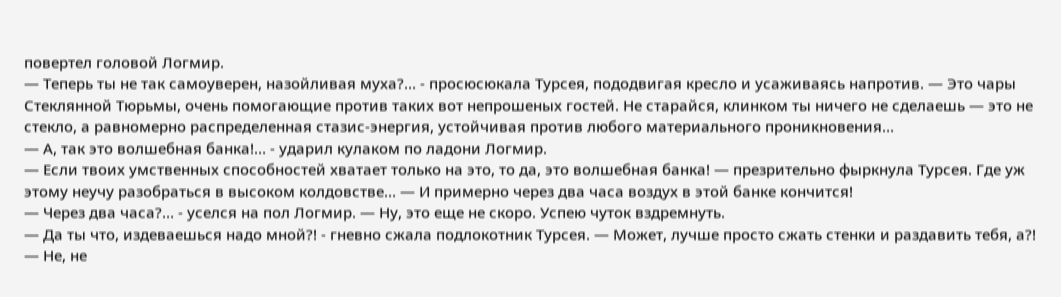повертел головой Логмир.
— Теперь ты не так самоуверен, назойливая муха?… - просюсюкала Турсея, пододвигая кресло и усаживаясь напротив. — Это чары Стеклянной Тюрьмы, очень помогающие против таких вот непрошеных гостей. Не старайся, клинком ты ничего не сделаешь — это не стекло, а равномерно распределенная стазис-энергия, устойчивая против любого материального проникновения…
— А, так это волшебная банка!… - ударил кулаком по ладони Логмир.
— Если твоих умственных способностей хватает только на это, то да, это волшебная банка! — презрительно фыркнула Турсея. Где уж этому неучу разобраться в высоком колдовстве… — И примерно через два часа воздух в этой банке кончится!
— Через два часа?… - уселся на пол Логмир. — Ну, это еще не скоро. Успею чуток вздремнуть.
— Да ты что, издеваешься надо мной?! - гневно сжала подлокотник Турсея. — Может, лучше просто сжать стенки и раздавить тебя, а?!
— Не, не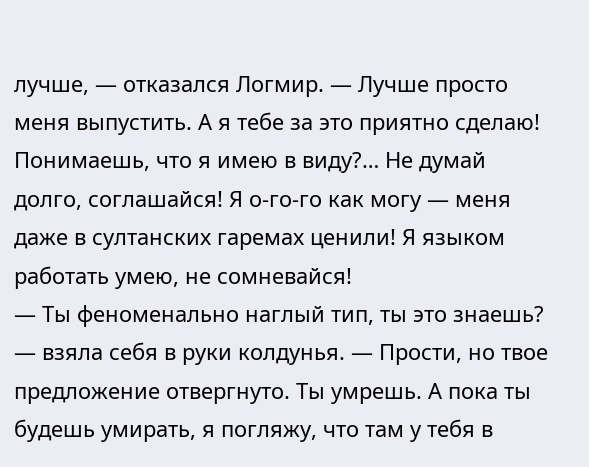лучше, — отказался Логмир. — Лучше просто меня выпустить. А я тебе за это приятно сделаю! Понимаешь, что я имею в виду?… Не думай долго, соглашайся! Я о-го-го как могу — меня даже в султанских гаремах ценили! Я языком работать умею, не сомневайся!
— Ты феноменально наглый тип, ты это знаешь? — взяла себя в руки колдунья. — Прости, но твое предложение отвергнуто. Ты умрешь. А пока ты будешь умирать, я погляжу, что там у тебя в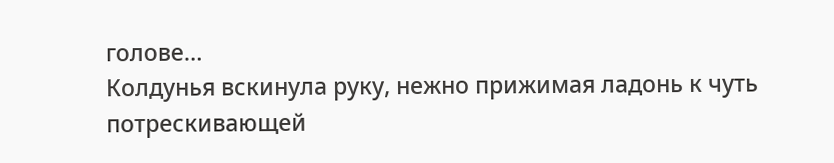голове…
Колдунья вскинула руку, нежно прижимая ладонь к чуть потрескивающей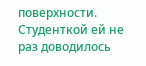поверхности. Студенткой ей не раз доводилось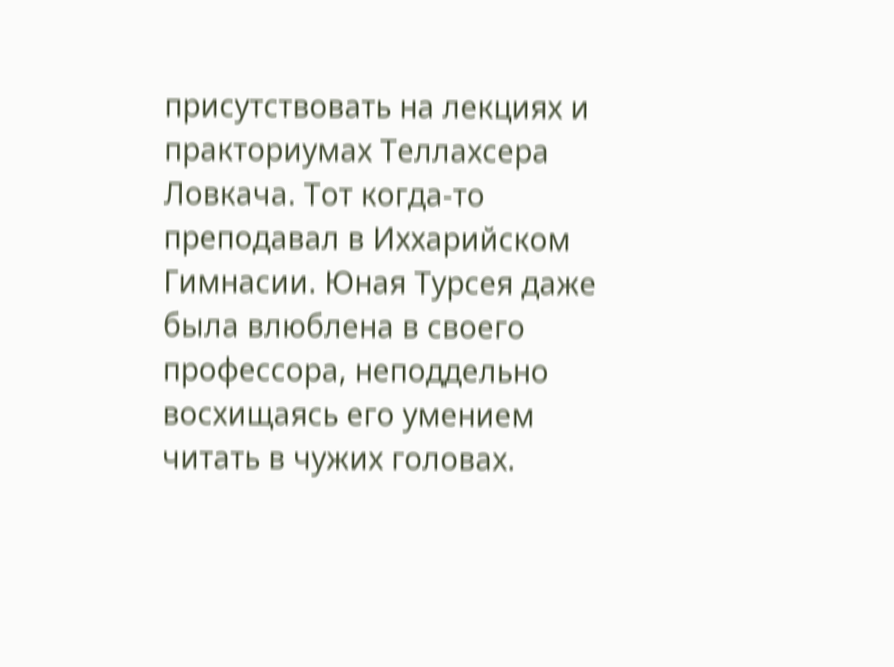присутствовать на лекциях и практориумах Теллахсера Ловкача. Тот когда-то преподавал в Иххарийском Гимнасии. Юная Турсея даже была влюблена в своего профессора, неподдельно восхищаясь его умением читать в чужих головах.